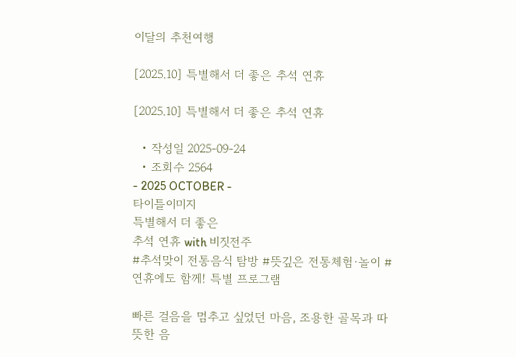이달의 추천여행

[2025.10] 특별해서 더 좋은 추석 연휴

[2025.10] 특별해서 더 좋은 추석 연휴

  • 작성일 2025-09-24
  • 조회수 2564
- 2025 OCTOBER -
타이틀이미지
특별해서 더 좋은
추석 연휴 with 비짓전주
#추석맞이 전통음식 탐방 #뜻깊은 전통체험·놀이 #연휴에도 함께! 특별 프로그램

빠른 걸음을 멈추고 싶었던 마음, 조용한 골목과 따뜻한 음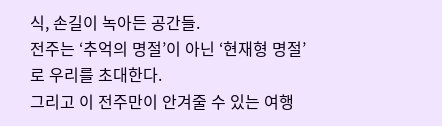식, 손길이 녹아든 공간들.
전주는 ‘추억의 명절’이 아닌 ‘현재형 명절’로 우리를 초대한다.
그리고 이 전주만이 안겨줄 수 있는 여행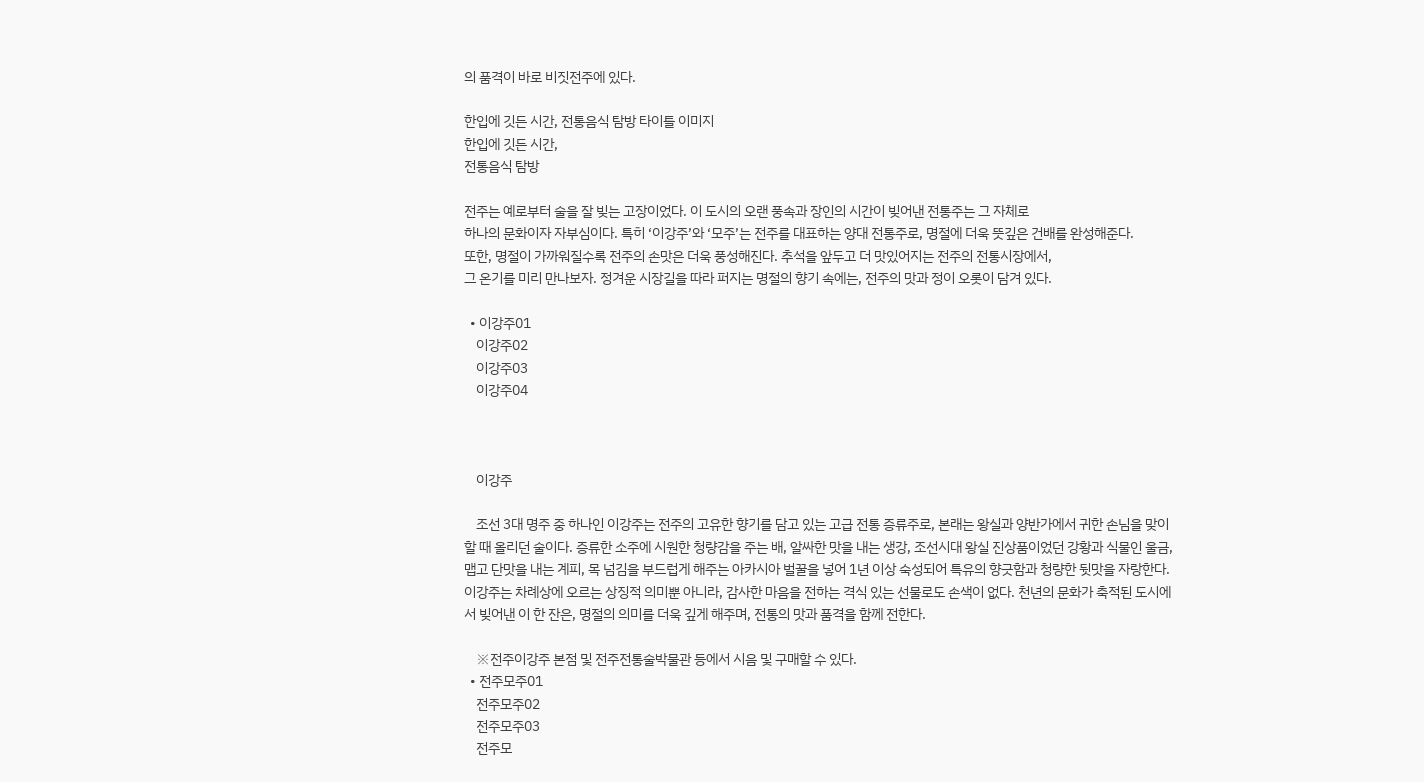의 품격이 바로 비짓전주에 있다.

한입에 깃든 시간, 전통음식 탐방 타이틀 이미지
한입에 깃든 시간,
전통음식 탐방

전주는 예로부터 술을 잘 빚는 고장이었다. 이 도시의 오랜 풍속과 장인의 시간이 빚어낸 전통주는 그 자체로
하나의 문화이자 자부심이다. 특히 ‘이강주’와 ‘모주’는 전주를 대표하는 양대 전통주로, 명절에 더욱 뜻깊은 건배를 완성해준다.
또한, 명절이 가까워질수록 전주의 손맛은 더욱 풍성해진다. 추석을 앞두고 더 맛있어지는 전주의 전통시장에서,
그 온기를 미리 만나보자. 정겨운 시장길을 따라 퍼지는 명절의 향기 속에는, 전주의 맛과 정이 오롯이 담겨 있다.

  • 이강주01
    이강주02
    이강주03
    이강주04



    이강주

    조선 3대 명주 중 하나인 이강주는 전주의 고유한 향기를 담고 있는 고급 전통 증류주로, 본래는 왕실과 양반가에서 귀한 손님을 맞이할 때 올리던 술이다. 증류한 소주에 시원한 청량감을 주는 배, 알싸한 맛을 내는 생강, 조선시대 왕실 진상품이었던 강황과 식물인 울금, 맵고 단맛을 내는 계피, 목 넘김을 부드럽게 해주는 아카시아 벌꿀을 넣어 1년 이상 숙성되어 특유의 향긋함과 청량한 뒷맛을 자랑한다. 이강주는 차례상에 오르는 상징적 의미뿐 아니라, 감사한 마음을 전하는 격식 있는 선물로도 손색이 없다. 천년의 문화가 축적된 도시에서 빚어낸 이 한 잔은, 명절의 의미를 더욱 깊게 해주며, 전통의 맛과 품격을 함께 전한다.

    ※전주이강주 본점 및 전주전통술박물관 등에서 시음 및 구매할 수 있다.
  • 전주모주01
    전주모주02
    전주모주03
    전주모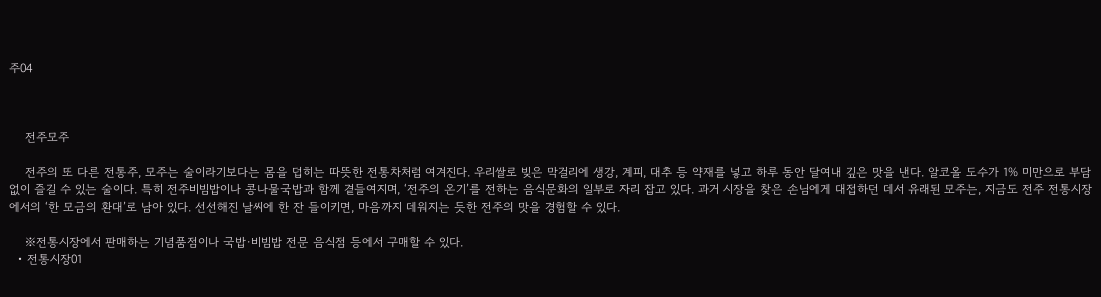주04



    전주모주

    전주의 또 다른 전통주, 모주는 술이라기보다는 몸을 덥히는 따뜻한 전통차처럼 여겨진다. 우리쌀로 빚은 막걸리에 생강, 계피, 대추 등 약재를 넣고 하루 동안 달여내 깊은 맛을 낸다. 알코올 도수가 1% 미만으로 부담 없이 즐길 수 있는 술이다. 특히 전주비빔밥이나 콩나물국밥과 함께 곁들여지며, ‘전주의 온기’를 전하는 음식문화의 일부로 자리 잡고 있다. 과거 시장을 찾은 손님에게 대접하던 데서 유래된 모주는, 지금도 전주 전통시장에서의 ‘한 모금의 환대’로 남아 있다. 선선해진 날씨에 한 잔 들이키면, 마음까지 데워지는 듯한 전주의 맛을 경험할 수 있다.

    ※전통시장에서 판매하는 기념품점이나 국밥·비빔밥 전문 음식점 등에서 구매할 수 있다.
  • 전통시장01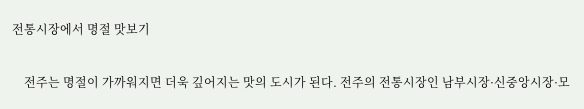전통시장에서 명절 맛보기

    전주는 명절이 가까워지면 더욱 깊어지는 맛의 도시가 된다. 전주의 전통시장인 남부시장·신중앙시장·모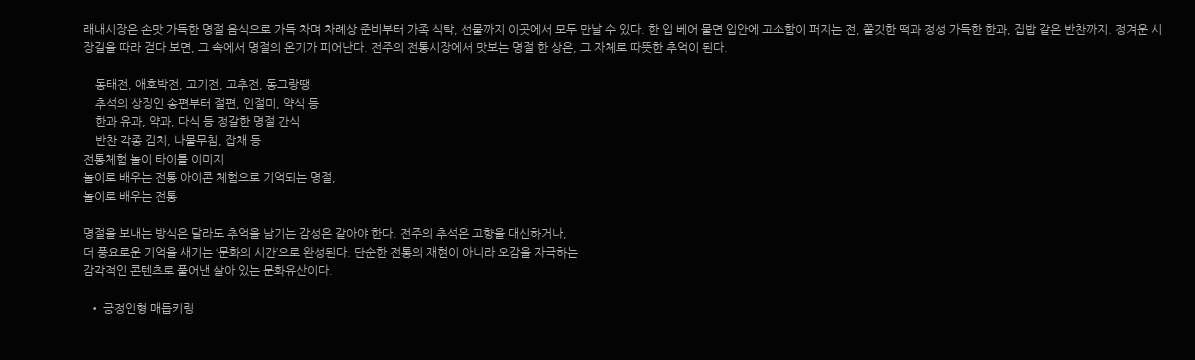래내시장은 손맛 가득한 명절 음식으로 가득 차며 차례상 준비부터 가족 식탁, 선물까지 이곳에서 모두 만날 수 있다. 한 입 베어 물면 입안에 고소함이 퍼지는 전, 쫄깃한 떡과 정성 가득한 한과, 집밥 같은 반찬까지. 정겨운 시장길을 따라 걷다 보면, 그 속에서 명절의 온기가 피어난다. 전주의 전통시장에서 맛보는 명절 한 상은, 그 자체로 따뜻한 추억이 된다.

    동태전, 애호박전, 고기전, 고추전, 동그랑땡
    추석의 상징인 송편부터 절편, 인절미, 약식 등
    한과 유과, 약과, 다식 등 정갈한 명절 간식
    반찬 각종 김치, 나물무침, 잡채 등
전통체험 놀이 타이틀 이미지
놀이로 배우는 전통 아이콘 체험으로 기억되는 명절,
놀이로 배우는 전통

명절을 보내는 방식은 달라도 추억을 남기는 감성은 같아야 한다. 전주의 추석은 고향을 대신하거나,
더 풍요로운 기억을 새기는 ‘문화의 시간’으로 완성된다. 단순한 전통의 재현이 아니라 오감을 자극하는
감각적인 콘텐츠로 풀어낸 살아 있는 문화유산이다.

  • 긍정인형 매듭키링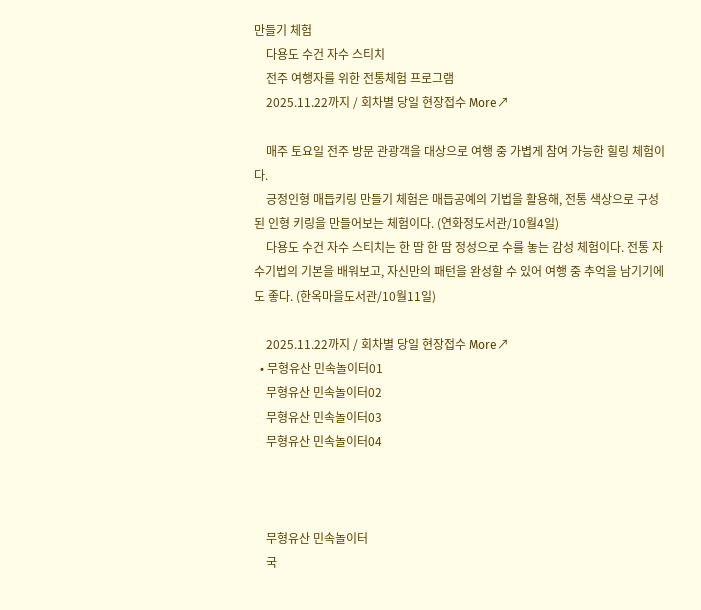만들기 체험
    다용도 수건 자수 스티치
    전주 여행자를 위한 전통체험 프로그램
    2025.11.22까지 / 회차별 당일 현장접수 More↗

    매주 토요일 전주 방문 관광객을 대상으로 여행 중 가볍게 참여 가능한 힐링 체험이다.
    긍정인형 매듭키링 만들기 체험은 매듭공예의 기법을 활용해, 전통 색상으로 구성된 인형 키링을 만들어보는 체험이다. (연화정도서관/10월4일)
    다용도 수건 자수 스티치는 한 땀 한 땀 정성으로 수를 놓는 감성 체험이다. 전통 자수기법의 기본을 배워보고, 자신만의 패턴을 완성할 수 있어 여행 중 추억을 남기기에도 좋다. (한옥마을도서관/10월11일)

    2025.11.22까지 / 회차별 당일 현장접수 More↗
  • 무형유산 민속놀이터01
    무형유산 민속놀이터02
    무형유산 민속놀이터03
    무형유산 민속놀이터04



    무형유산 민속놀이터
    국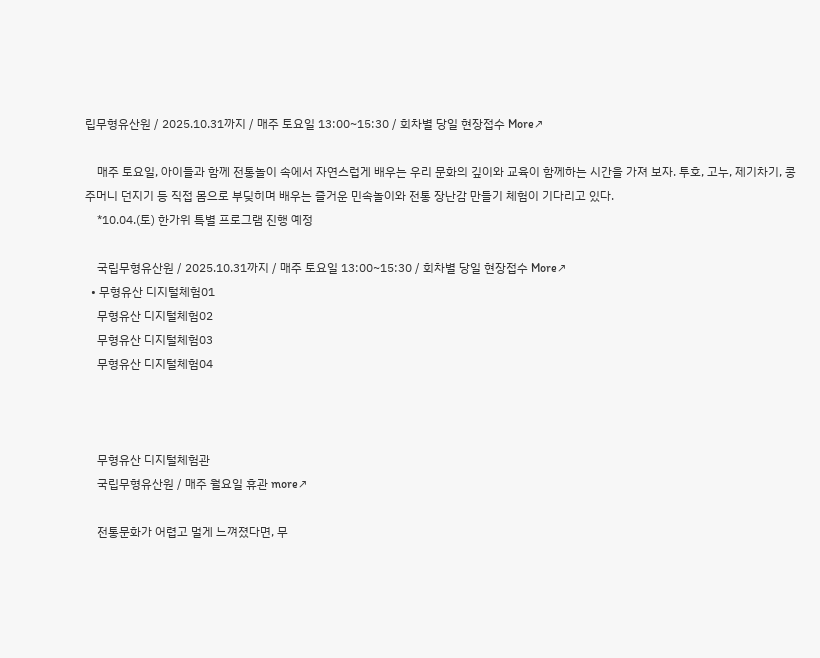립무형유산원 / 2025.10.31까지 / 매주 토요일 13:00~15:30 / 회차별 당일 현장접수 More↗

    매주 토요일, 아이들과 함께 전통놀이 속에서 자연스럽게 배우는 우리 문화의 깊이와 교육이 함께하는 시간을 가져 보자. 투호, 고누, 제기차기, 콩주머니 던지기 등 직접 몸으로 부딪히며 배우는 즐거운 민속놀이와 전통 장난감 만들기 체험이 기다리고 있다.
    *10.04.(토) 한가위 특별 프로그램 진행 예정

    국립무형유산원 / 2025.10.31까지 / 매주 토요일 13:00~15:30 / 회차별 당일 현장접수 More↗
  • 무형유산 디지털체험01
    무형유산 디지털체험02
    무형유산 디지털체험03
    무형유산 디지털체험04



    무형유산 디지털체험관
    국립무형유산원 / 매주 월요일 휴관 more↗

    전통문화가 어렵고 멀게 느껴졌다면, 무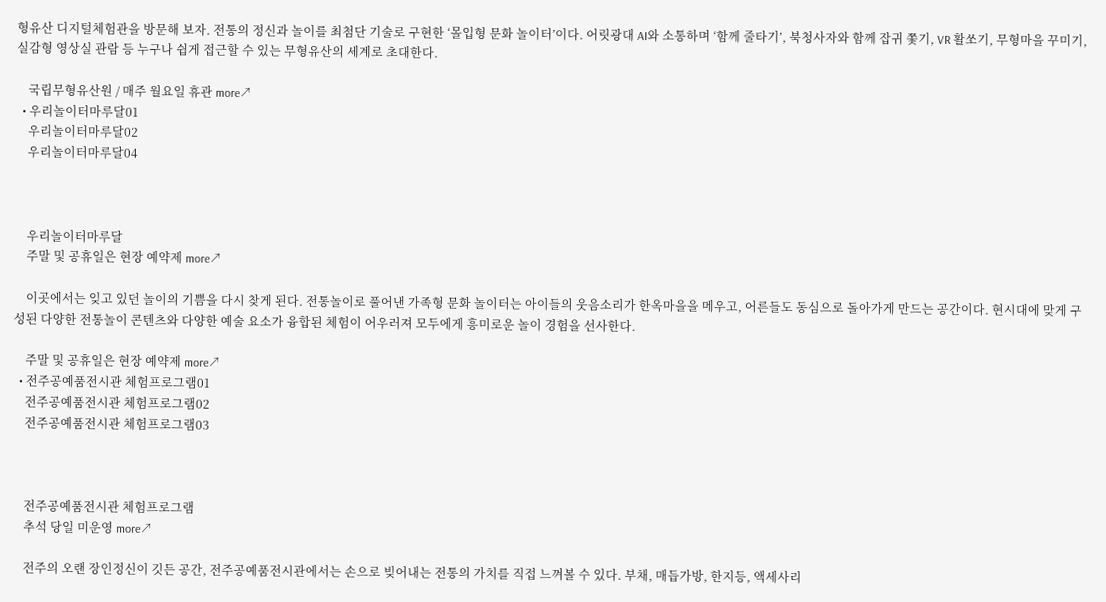형유산 디지털체험관을 방문해 보자. 전통의 정신과 놀이를 최첨단 기술로 구현한 ‘몰입형 문화 놀이터’이다. 어릿광대 AI와 소통하며 ‘함께 줄타기’, 북청사자와 함께 잡귀 쫓기, VR 활쏘기, 무형마을 꾸미기, 실감형 영상실 관람 등 누구나 쉽게 접근할 수 있는 무형유산의 세계로 초대한다.

    국립무형유산원 / 매주 월요일 휴관 more↗
  • 우리놀이터마루달01
    우리놀이터마루달02
    우리놀이터마루달04



    우리놀이터마루달
    주말 및 공휴일은 현장 예약제 more↗

    이곳에서는 잊고 있던 놀이의 기쁨을 다시 찾게 된다. 전통놀이로 풀어낸 가족형 문화 놀이터는 아이들의 웃음소리가 한옥마을을 메우고, 어른들도 동심으로 돌아가게 만드는 공간이다. 현시대에 맞게 구성된 다양한 전통놀이 콘텐츠와 다양한 예술 요소가 융합된 체험이 어우러져 모두에게 흥미로운 놀이 경험을 선사한다.

    주말 및 공휴일은 현장 예약제 more↗
  • 전주공예품전시관 체험프로그램01
    전주공예품전시관 체험프로그램02
    전주공예품전시관 체험프로그램03



    전주공예품전시관 체험프로그램
    추석 당일 미운영 more↗

    전주의 오랜 장인정신이 깃든 공간, 전주공예품전시관에서는 손으로 빚어내는 전통의 가치를 직접 느껴볼 수 있다. 부채, 매듭가방, 한지등, 액세사리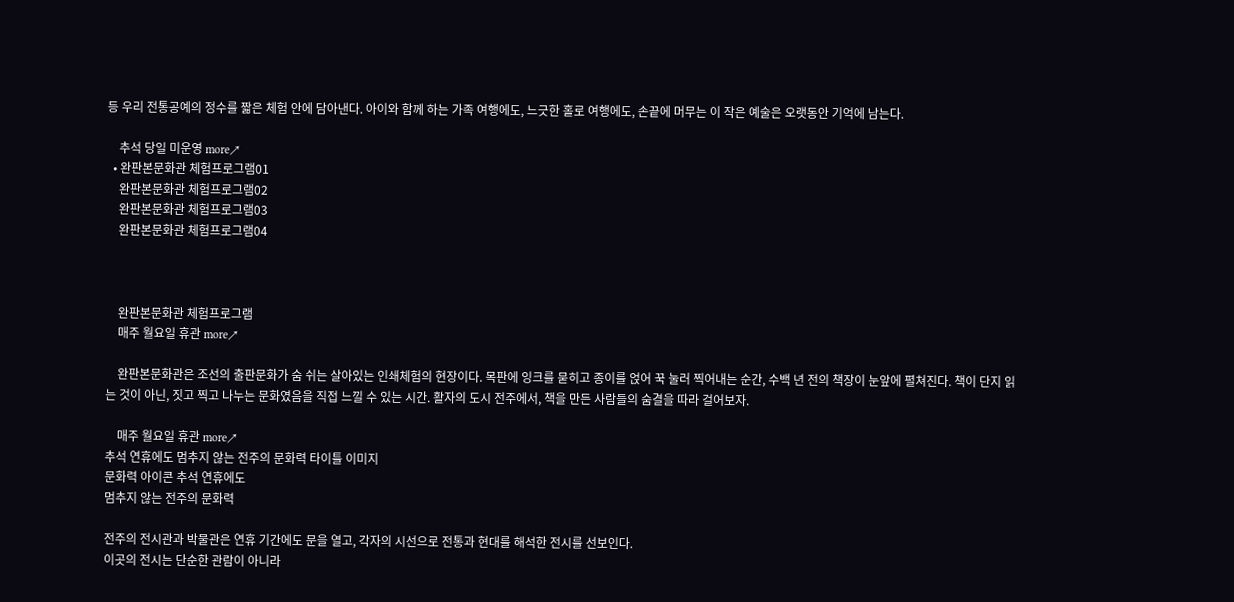등 우리 전통공예의 정수를 짧은 체험 안에 담아낸다. 아이와 함께 하는 가족 여행에도, 느긋한 홀로 여행에도, 손끝에 머무는 이 작은 예술은 오랫동안 기억에 남는다.

    추석 당일 미운영 more↗
  • 완판본문화관 체험프로그램01
    완판본문화관 체험프로그램02
    완판본문화관 체험프로그램03
    완판본문화관 체험프로그램04



    완판본문화관 체험프로그램
    매주 월요일 휴관 more↗

    완판본문화관은 조선의 출판문화가 숨 쉬는 살아있는 인쇄체험의 현장이다. 목판에 잉크를 묻히고 종이를 얹어 꾹 눌러 찍어내는 순간, 수백 년 전의 책장이 눈앞에 펼쳐진다. 책이 단지 읽는 것이 아닌, 짓고 찍고 나누는 문화였음을 직접 느낄 수 있는 시간. 활자의 도시 전주에서, 책을 만든 사람들의 숨결을 따라 걸어보자.

    매주 월요일 휴관 more↗
추석 연휴에도 멈추지 않는 전주의 문화력 타이틀 이미지
문화력 아이콘 추석 연휴에도
멈추지 않는 전주의 문화력

전주의 전시관과 박물관은 연휴 기간에도 문을 열고, 각자의 시선으로 전통과 현대를 해석한 전시를 선보인다.
이곳의 전시는 단순한 관람이 아니라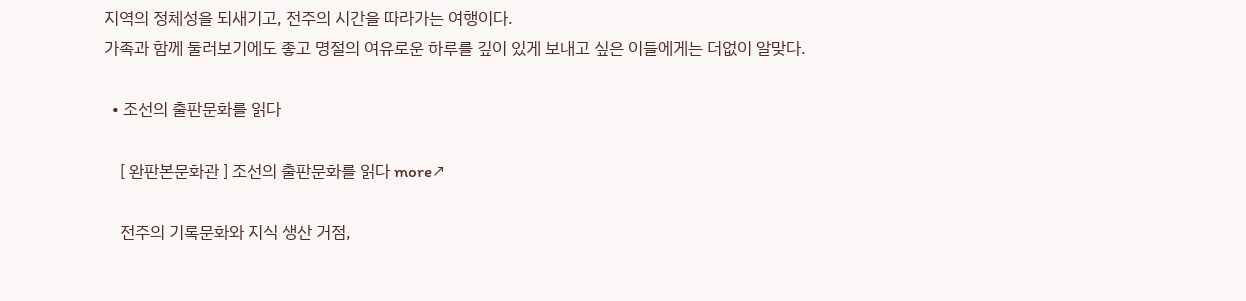지역의 정체성을 되새기고, 전주의 시간을 따라가는 여행이다.
가족과 함께 둘러보기에도 좋고 명절의 여유로운 하루를 깊이 있게 보내고 싶은 이들에게는 더없이 알맞다.

  • 조선의 출판문화를 읽다

    [ 완판본문화관 ] 조선의 출판문화를 읽다 more↗

    전주의 기록문화와 지식 생산 거점,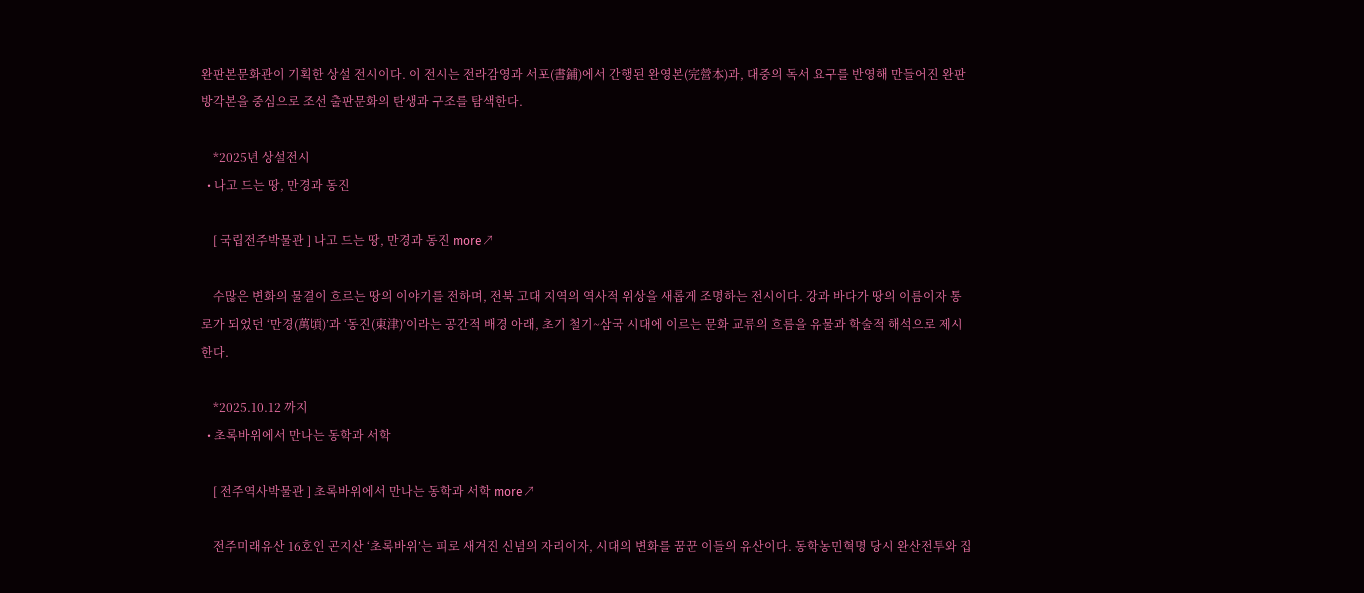완판본문화관이 기획한 상설 전시이다. 이 전시는 전라감영과 서포(書鋪)에서 간행된 완영본(完營本)과, 대중의 독서 요구를 반영해 만들어진 완판방각본을 중심으로 조선 출판문화의 탄생과 구조를 탐색한다.

    *2025년 상설전시
  • 나고 드는 땅, 만경과 동진

    [ 국립전주박물관 ] 나고 드는 땅, 만경과 동진 more↗

    수많은 변화의 물결이 흐르는 땅의 이야기를 전하며, 전북 고대 지역의 역사적 위상을 새롭게 조명하는 전시이다. 강과 바다가 땅의 이름이자 통로가 되었던 ‘만경(萬頃)’과 ‘동진(東津)’이라는 공간적 배경 아래, 초기 철기~삼국 시대에 이르는 문화 교류의 흐름을 유물과 학술적 해석으로 제시한다.

    *2025.10.12 까지
  • 초록바위에서 만나는 동학과 서학

    [ 전주역사박물관 ] 초록바위에서 만나는 동학과 서학 more↗

    전주미래유산 16호인 곤지산 ‘초록바위’는 피로 새겨진 신념의 자리이자, 시대의 변화를 꿈꾼 이들의 유산이다. 동학농민혁명 당시 완산전투와 집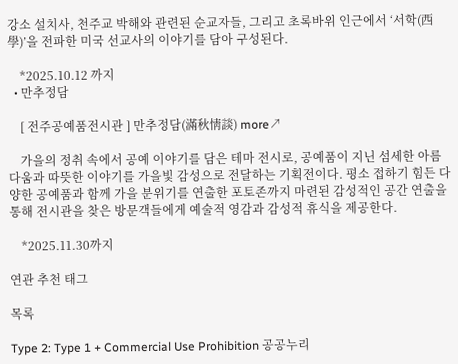강소 설치사, 천주교 박해와 관련된 순교자들, 그리고 초록바위 인근에서 ‘서학(西學)’을 전파한 미국 선교사의 이야기를 담아 구성된다.

    *2025.10.12 까지
  • 만추정담

    [ 전주공예품전시관 ] 만추정담(滿秋情談) more↗

    가을의 정취 속에서 공예 이야기를 담은 테마 전시로, 공예품이 지닌 섬세한 아름다움과 따뜻한 이야기를 가을빛 감성으로 전달하는 기획전이다. 평소 접하기 힘든 다양한 공예품과 함께 가을 분위기를 연출한 포토존까지 마련된 감성적인 공간 연출을 통해 전시관을 찾은 방문객들에게 예술적 영감과 감성적 휴식을 제공한다.

    *2025.11.30까지

연관 추천 태그

목록

Type 2: Type 1 + Commercial Use Prohibition 공공누리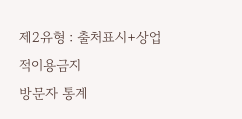제2유형 : 출처표시+상업적이용금지
방문자 통계